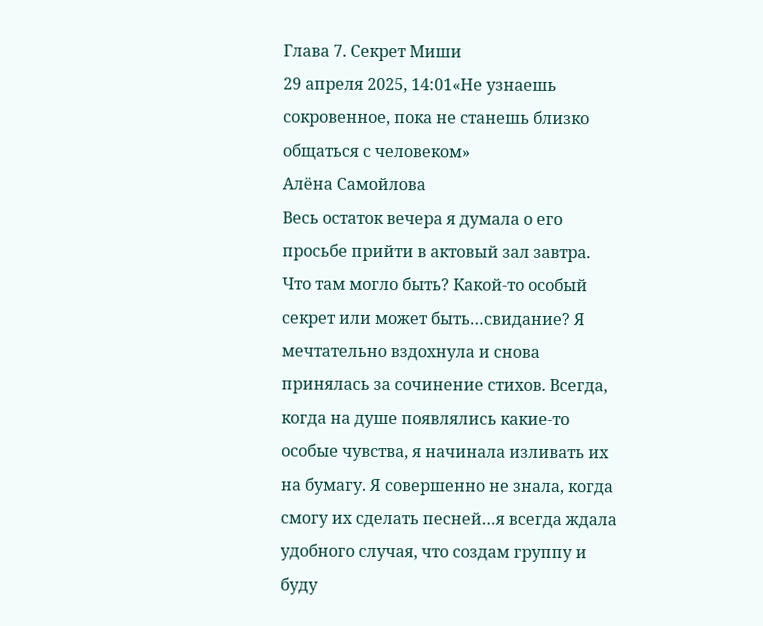Глава 7. Секрет Миши
29 апреля 2025, 14:01«Не узнаешь сокровенное, пока не станешь близко общаться с человеком»
Алёна Самойлова
Весь остаток вечера я думала о его просьбе прийти в актовый зал завтра. Что там могло быть? Какой-то особый секрет или может быть…свидание? Я мечтательно вздохнула и снова принялась за сочинение стихов. Всегда, когда на душе появлялись какие-то особые чувства, я начинала изливать их на бумагу. Я совершенно не знала, когда смогу их сделать песней…я всегда ждала удобного случая, что создам группу и буду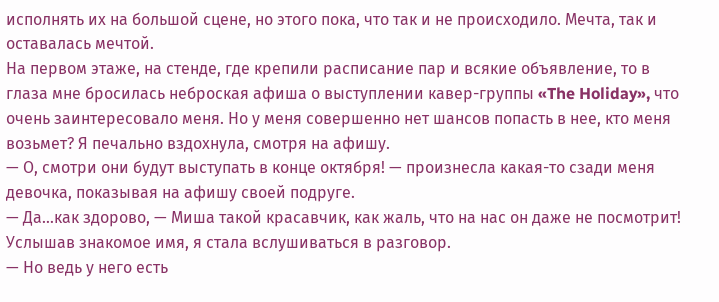исполнять их на большой сцене, но этого пока, что так и не происходило. Мечта, так и оставалась мечтой.
На первом этаже, на стенде, где крепили расписание пар и всякие объявление, то в глаза мне бросилась неброская афиша о выступлении кавер-группы «The Holiday», что очень заинтересовало меня. Но у меня совершенно нет шансов попасть в нее, кто меня возьмет? Я печально вздохнула, смотря на афишу.
— О, смотри они будут выступать в конце октября! — произнесла какая-то сзади меня девочка, показывая на афишу своей подруге.
— Да…как здорово, — Миша такой красавчик, как жаль, что на нас он даже не посмотрит!
Услышав знакомое имя, я стала вслушиваться в разговор.
— Но ведь у него есть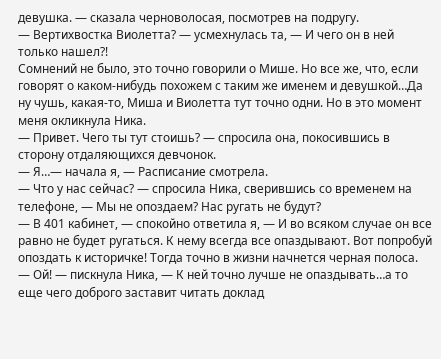девушка. — сказала черноволосая, посмотрев на подругу.
— Вертихвостка Виолетта? — усмехнулась та, — И чего он в ней только нашел?!
Сомнений не было, это точно говорили о Мише. Но все же, что, если говорят о каком-нибудь похожем с таким же именем и девушкой…Да ну чушь, какая-то, Миша и Виолетта тут точно одни. Но в это момент меня окликнула Ника.
— Привет. Чего ты тут стоишь? — спросила она, покосившись в сторону отдаляющихся девчонок.
— Я…— начала я, — Расписание смотрела.
— Что у нас сейчас? — спросила Ника, сверившись со временем на телефоне, — Мы не опоздаем? Нас ругать не будут?
— В 401 кабинет, — спокойно ответила я, — И во всяком случае он все равно не будет ругаться. К нему всегда все опаздывают. Вот попробуй опоздать к историчке! Тогда точно в жизни начнется черная полоса.
— Ой! — пискнула Ника, — К ней точно лучше не опаздывать…а то еще чего доброго заставит читать доклад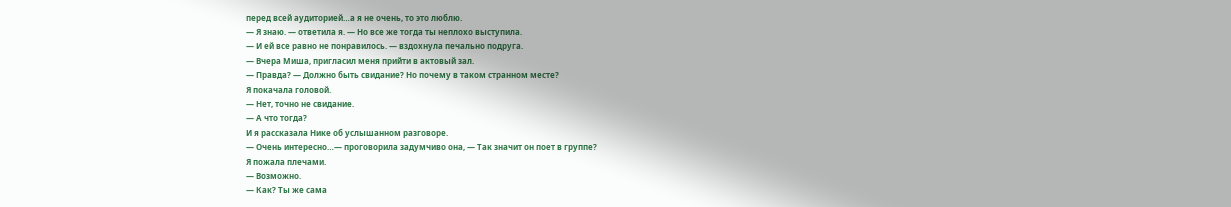перед всей аудиторией…а я не очень, то это люблю.
— Я знаю. — ответила я. — Но все же тогда ты неплохо выступила.
— И ей все равно не понравилось. — вздохнула печально подруга.
— Вчера Миша, пригласил меня прийти в актовый зал.
— Правда? — Должно быть свидание? Но почему в таком странном месте?
Я покачала головой.
— Нет, точно не свидание.
— А что тогда?
И я рассказала Нике об услышанном разговоре.
— Очень интересно…— проговорила задумчиво она, — Так значит он поет в группе?
Я пожала плечами.
— Возможно.
— Как? Ты же сама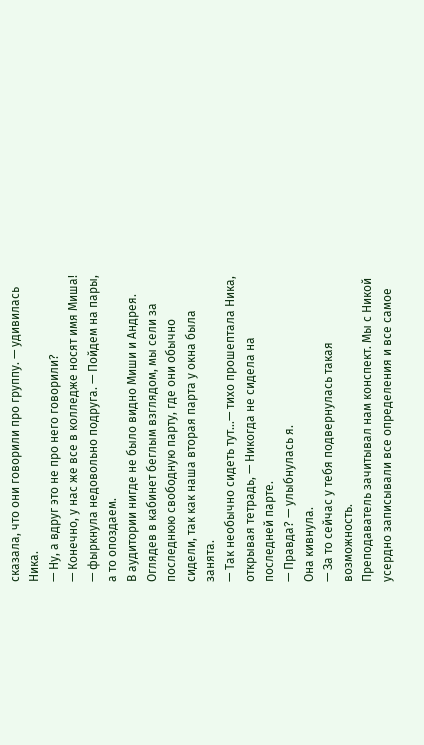сказала, что они говорили про группу. — удивилась Ника.
— Ну, а вдруг это не про него говорили?
— Конечно, у нас же все в колледже носят имя Миша! — фыркнула недовольно подруга. — Пойдем на пары, а то опоздаем.
В аудитории нигде не было видно Миши и Андрея. Оглядев в кабинет беглым взглядом, мы сели за последнюю свободную парту, где они обычно сидели, так как наша вторая парта у окна была занята.
— Так необычно сидеть тут…— тихо прошептала Ника, открывая тетрадь, — Никогда не сидела на последней парте.
— Правда? — улыбнулась я.
Она кивнула.
— За то сейчас у тебя подвернулась такая возможность.
Преподаватель зачитывал нам конспект. Мы с Никой усердно записывали все определения и все самое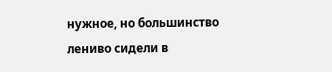нужное, но большинство лениво сидели в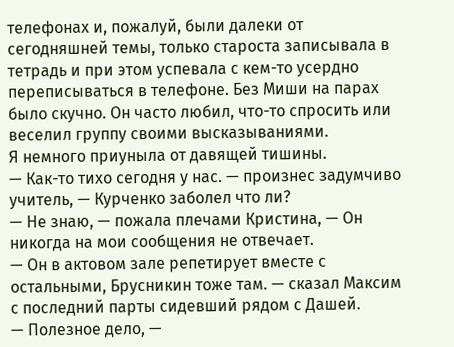телефонах и, пожалуй, были далеки от сегодняшней темы, только староста записывала в тетрадь и при этом успевала с кем-то усердно переписываться в телефоне. Без Миши на парах было скучно. Он часто любил, что-то спросить или веселил группу своими высказываниями.
Я немного приуныла от давящей тишины.
— Как-то тихо сегодня у нас. — произнес задумчиво учитель, — Курченко заболел что ли?
— Не знаю, — пожала плечами Кристина, — Он никогда на мои сообщения не отвечает.
— Он в актовом зале репетирует вместе с остальными, Брусникин тоже там. — сказал Максим с последний парты сидевший рядом с Дашей.
— Полезное дело, —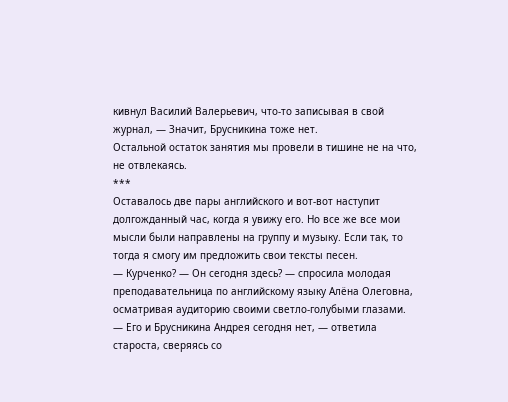кивнул Василий Валерьевич, что-то записывая в свой журнал, — Значит, Брусникина тоже нет.
Остальной остаток занятия мы провели в тишине не на что, не отвлекаясь.
***
Оставалось две пары английского и вот-вот наступит долгожданный час, когда я увижу его. Но все же все мои мысли были направлены на группу и музыку. Если так, то тогда я смогу им предложить свои тексты песен.
— Курченко? — Он сегодня здесь? — спросила молодая преподавательница по английскому языку Алёна Олеговна, осматривая аудиторию своими светло-голубыми глазами.
— Его и Брусникина Андрея сегодня нет, — ответила староста, сверяясь со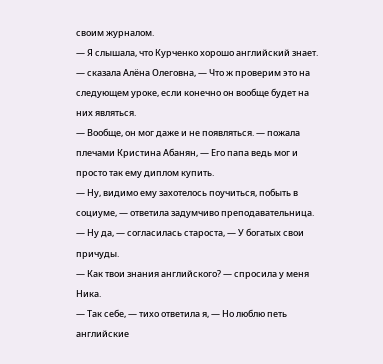своим журналом.
— Я слышала, что Курченко хорошо английский знает. — сказала Алёна Олеговна, — Что ж проверим это на следующем уроке, если конечно он вообще будет на них являться.
— Вообще, он мог даже и не появляться. — пожала плечами Кристина Абанян, — Его папа ведь мог и просто так ему диплом купить.
— Ну, видимо ему захотелось поучиться, побыть в социуме, — ответила задумчиво преподавательница.
— Ну да, — согласилась староста, — У богатых свои причуды.
— Как твои знания английского? — спросила у меня Ника.
— Так себе, — тихо ответила я, — Но люблю петь английские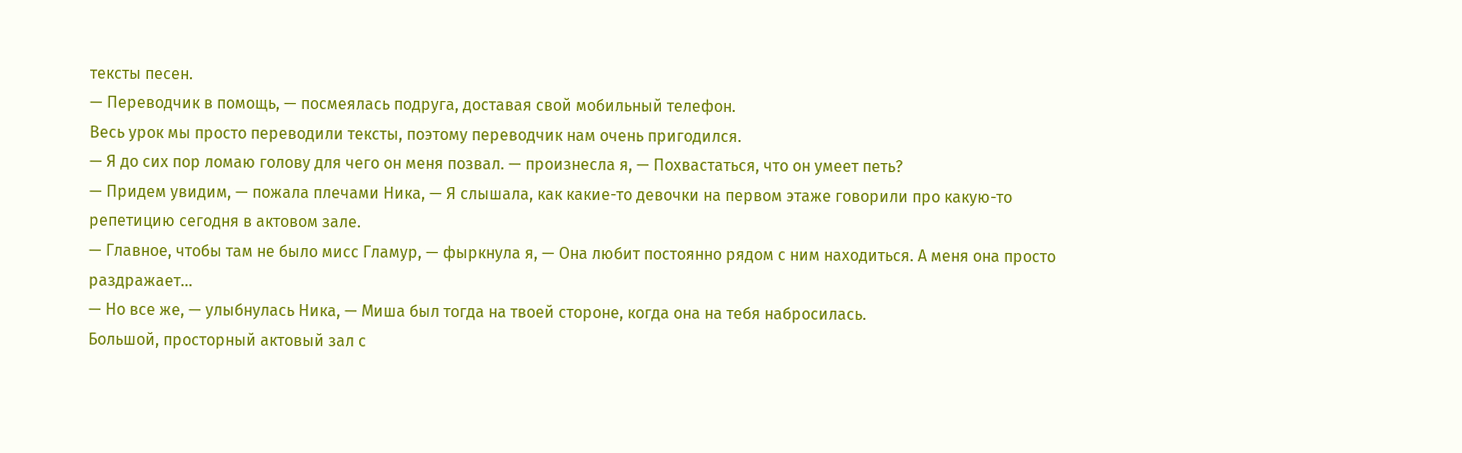тексты песен.
— Переводчик в помощь, — посмеялась подруга, доставая свой мобильный телефон.
Весь урок мы просто переводили тексты, поэтому переводчик нам очень пригодился.
— Я до сих пор ломаю голову для чего он меня позвал. — произнесла я, — Похвастаться, что он умеет петь?
— Придем увидим, — пожала плечами Ника, — Я слышала, как какие-то девочки на первом этаже говорили про какую-то репетицию сегодня в актовом зале.
— Главное, чтобы там не было мисс Гламур, — фыркнула я, — Она любит постоянно рядом с ним находиться. А меня она просто раздражает…
— Но все же, — улыбнулась Ника, — Миша был тогда на твоей стороне, когда она на тебя набросилась.
Большой, просторный актовый зал с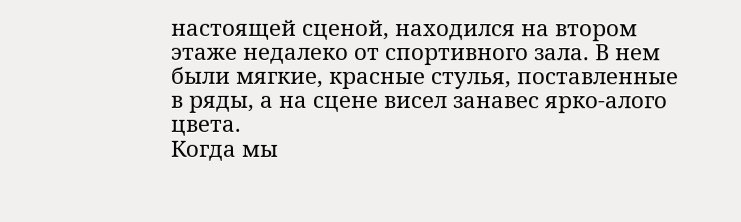настоящей сценой, находился на втором этаже недалеко от спортивного зала. В нем были мягкие, красные стулья, поставленные в ряды, а на сцене висел занавес ярко-алого цвета.
Когда мы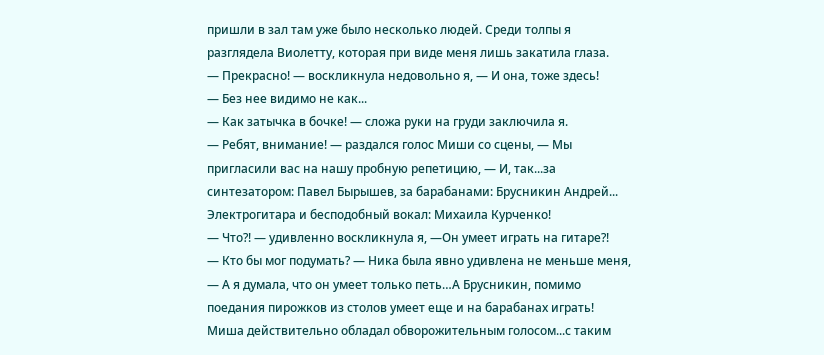пришли в зал там уже было несколько людей. Среди толпы я разглядела Виолетту, которая при виде меня лишь закатила глаза.
— Прекрасно! — воскликнула недовольно я, — И она, тоже здесь!
— Без нее видимо не как...
— Как затычка в бочке! — сложа руки на груди заключила я.
— Ребят, внимание! — раздался голос Миши со сцены, — Мы пригласили вас на нашу пробную репетицию, — И, так...за синтезатором: Павел Бырышев, за барабанами: Брусникин Андрей...
Электрогитара и бесподобный вокал: Михаила Курченко!
— Что?! — удивленно воскликнула я, —Он умеет играть на гитаре?!
— Кто бы мог подумать? — Ника была явно удивлена не меньше меня, — А я думала, что он умеет только петь…А Брусникин, помимо поедания пирожков из столов умеет еще и на барабанах играть!
Миша действительно обладал обворожительным голосом...с таким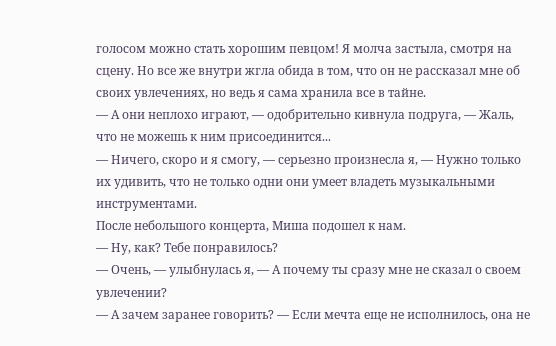голосом можно стать хорошим певцом! Я молча застыла, смотря на сцену. Но все же внутри жгла обида в том, что он не рассказал мне об своих увлечениях, но ведь я сама хранила все в тайне.
— А они неплохо играют, — одобрительно кивнула подруга, — Жаль, что не можешь к ним присоединится...
— Ничего, скоро и я смогу, — серьезно произнесла я, — Нужно только их удивить, что не только одни они умеет владеть музыкальными инструментами.
После небольшого концерта, Миша подошел к нам.
— Ну, как? Тебе понравилось?
— Очень, — улыбнулась я, — А почему ты сразу мне не сказал о своем увлечении?
— А зачем заранее говорить? — Если мечта еще не исполнилось, она не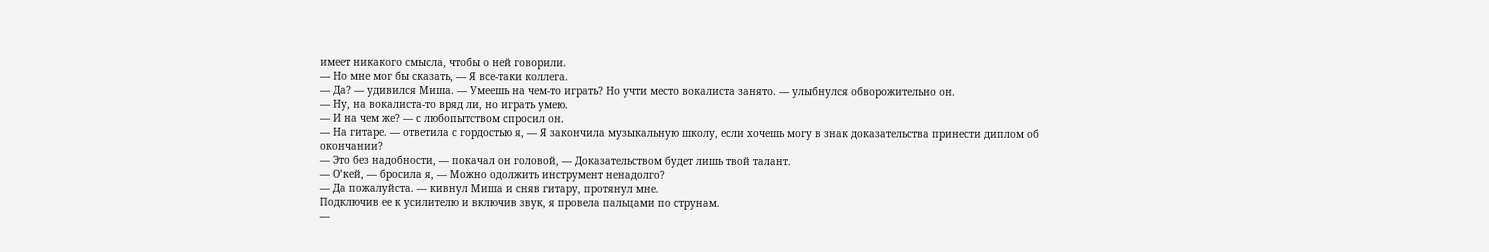имеет никакого смысла, чтобы о ней говорили.
— Но мне мог бы сказать, — Я все-таки коллега.
— Да? — удивился Миша. — Умеешь на чем-то играть? Но учти место вокалиста занято. — улыбнулся обворожительно он.
— Ну, на вокалиста-то вряд ли, но играть умею.
— И на чем же? — с любопытством спросил он.
— На гитаре. — ответила с гордостью я, — Я закончила музыкальную школу, если хочешь могу в знак доказательства принести диплом об окончании?
— Это без надобности, — покачал он головой, — Доказательством будет лишь твой талант.
— О’кей, — бросила я, — Можно одолжить инструмент ненадолго?
— Да пожалуйста. — кивнул Миша и сняв гитару, протянул мне.
Подключив ее к усилителю и включив звук, я провела пальцами по струнам.
—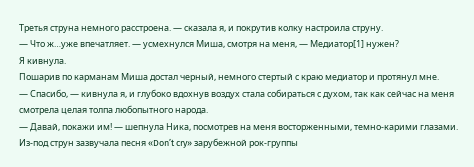Третья струна немного расстроена. — сказала я, и покрутив колку настроила струну.
— Что ж…уже впечатляет. — усмехнулся Миша, смотря на меня, — Медиатор[1] нужен?
Я кивнула.
Пошарив по карманам Миша достал черный, немного стертый с краю медиатор и протянул мне.
— Спасибо, — кивнула я, и глубоко вдохнув воздух стала собираться с духом, так как сейчас на меня смотрела целая толпа любопытного народа.
— Давай, покажи им! — шепнула Ника, посмотрев на меня восторженными, темно-карими глазами.
Из-под струн зазвучала песня «Don’t cry» зарубежной рок-группы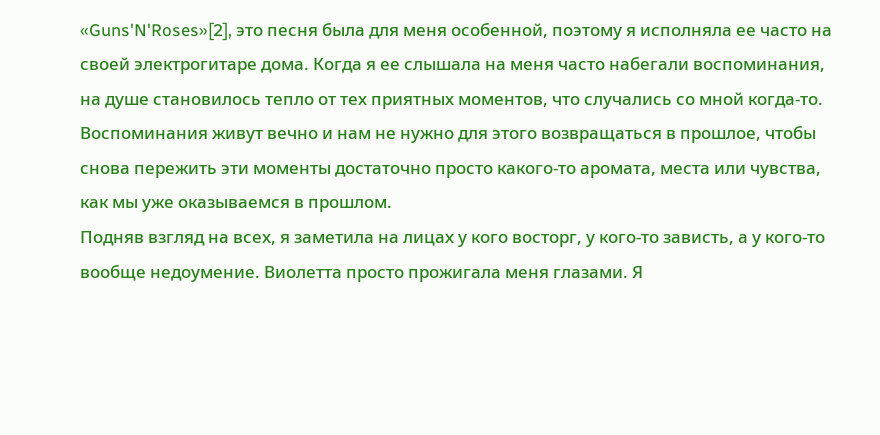«Guns'N'Roses»[2], это песня была для меня особенной, поэтому я исполняла ее часто на своей электрогитаре дома. Когда я ее слышала на меня часто набегали воспоминания, на душе становилось тепло от тех приятных моментов, что случались со мной когда-то.
Воспоминания живут вечно и нам не нужно для этого возвращаться в прошлое, чтобы снова пережить эти моменты достаточно просто какого-то аромата, места или чувства, как мы уже оказываемся в прошлом.
Подняв взгляд на всех, я заметила на лицах у кого восторг, у кого-то зависть, а у кого-то вообще недоумение. Виолетта просто прожигала меня глазами. Я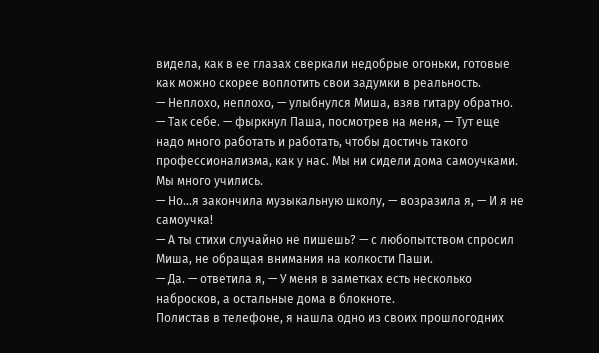видела, как в ее глазах сверкали недобрые огоньки, готовые как можно скорее воплотить свои задумки в реальность.
— Неплохо, неплохо, — улыбнулся Миша, взяв гитару обратно.
— Так себе. — фыркнул Паша, посмотрев на меня, — Тут еще надо много работать и работать, чтобы достичь такого профессионализма, как у нас. Мы ни сидели дома самоучками. Мы много учились.
— Но…я закончила музыкальную школу, — возразила я, — И я не самоучка!
— А ты стихи случайно не пишешь? — с любопытством спросил Миша, не обращая внимания на колкости Паши.
— Да. — ответила я, — У меня в заметках есть несколько набросков, а остальные дома в блокноте.
Полистав в телефоне, я нашла одно из своих прошлогодних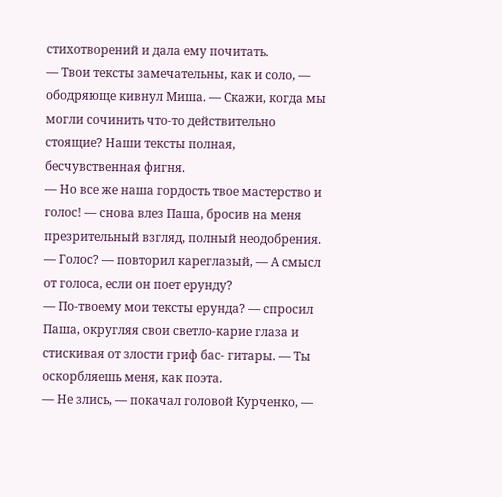стихотворений и дала ему почитать.
— Твои тексты замечательны, как и соло, — ободряюще кивнул Миша. — Скажи, когда мы могли сочинить что-то действительно стоящие? Наши тексты полная, бесчувственная фигня.
— Но все же наша гордость твое мастерство и голос! — снова влез Паша, бросив на меня презрительный взгляд, полный неодобрения.
— Голос? — повторил кареглазый, — А смысл от голоса, если он поет ерунду?
— По-твоему мои тексты ерунда? — спросил Паша, округляя свои светло-карие глаза и стискивая от злости гриф бас- гитары. — Ты оскорбляешь меня, как поэта.
— Не злись, — покачал головой Курченко, —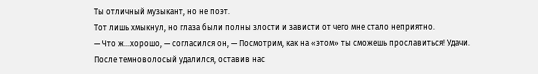Ты отличный музыкант, но не поэт.
Тот лишь хмыкнул, но глаза были полны злости и зависти от чего мне стало неприятно.
— Что ж…хорошо, — согласился он, — Посмотрим, как на «этом» ты сможешь прославиться! Удачи.
После темноволосый удалился, оставив нас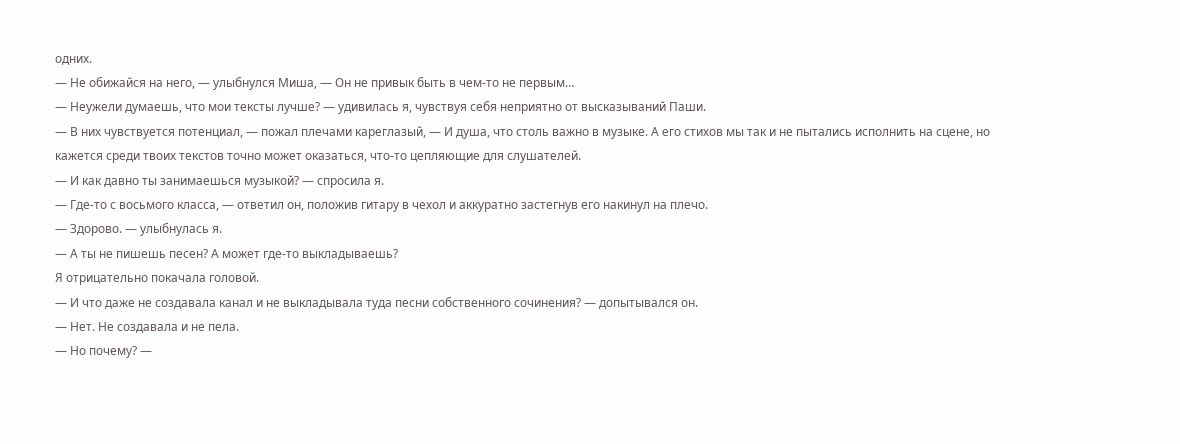одних.
— Не обижайся на него, — улыбнулся Миша, — Он не привык быть в чем-то не первым…
— Неужели думаешь, что мои тексты лучше? — удивилась я, чувствуя себя неприятно от высказываний Паши.
— В них чувствуется потенциал, — пожал плечами кареглазый, — И душа, что столь важно в музыке. А его стихов мы так и не пытались исполнить на сцене, но кажется среди твоих текстов точно может оказаться, что-то цепляющие для слушателей.
— И как давно ты занимаешься музыкой? — спросила я.
— Где-то с восьмого класса, — ответил он, положив гитару в чехол и аккуратно застегнув его накинул на плечо.
— Здорово. — улыбнулась я.
— А ты не пишешь песен? А может где-то выкладываешь?
Я отрицательно покачала головой.
— И что даже не создавала канал и не выкладывала туда песни собственного сочинения? — допытывался он.
— Нет. Не создавала и не пела.
— Но почему? —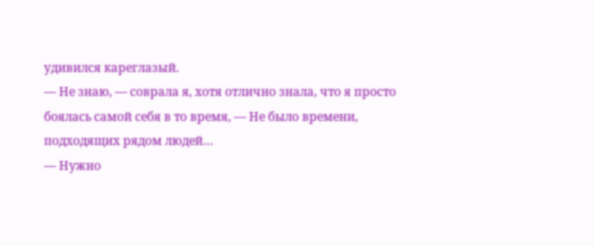удивился кареглазый.
— Не знаю, — соврала я, хотя отлично знала, что я просто боялась самой себя в то время, — Не было времени, подходящих рядом людей…
— Нужно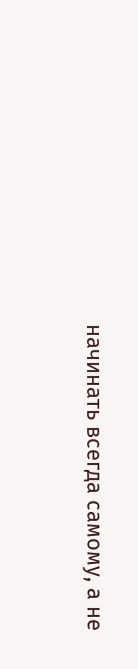начинать всегда самому, а не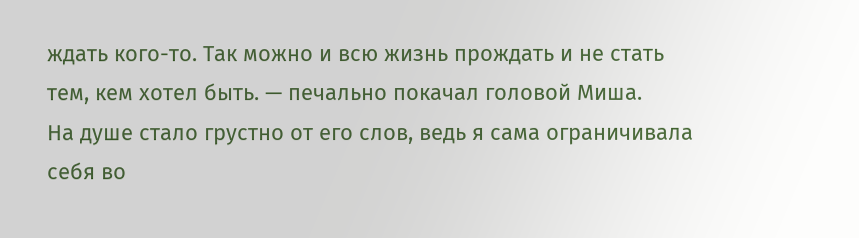ждать кого-то. Так можно и всю жизнь прождать и не стать тем, кем хотел быть. — печально покачал головой Миша.
На душе стало грустно от его слов, ведь я сама ограничивала себя во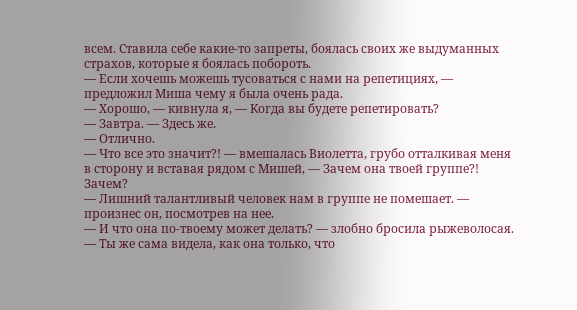всем. Ставила себе какие-то запреты, боялась своих же выдуманных страхов, которые я боялась побороть.
— Если хочешь можешь тусоваться с нами на репетициях, — предложил Миша чему я была очень рада.
— Хорошо, — кивнула я, — Когда вы будете репетировать?
— Завтра. — Здесь же.
— Отлично.
— Что все это значит?! — вмешалась Виолетта, грубо отталкивая меня в сторону и вставая рядом с Мишей, — Зачем она твоей группе?! Зачем?
— Лишний талантливый человек нам в группе не помешает. — произнес он, посмотрев на нее.
— И что она по-твоему может делать? — злобно бросила рыжеволосая.
— Ты же сама видела, как она только, что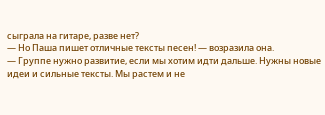сыграла на гитаре, разве нет?
— Но Паша пишет отличные тексты песен! — возразила она.
— Группе нужно развитие, если мы хотим идти дальше. Нужны новые идеи и сильные тексты. Мы растем и не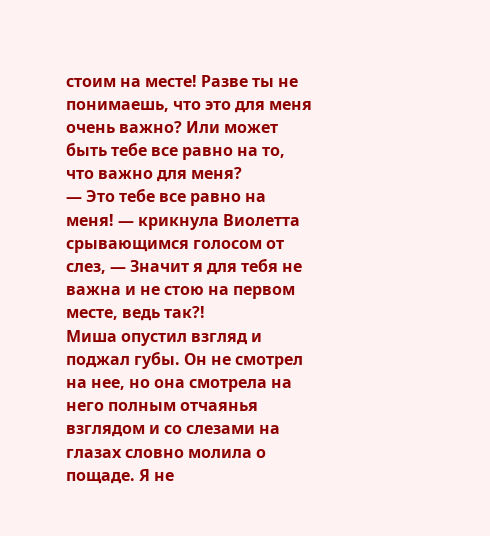стоим на месте! Разве ты не понимаешь, что это для меня очень важно? Или может быть тебе все равно на то, что важно для меня?
— Это тебе все равно на меня! — крикнула Виолетта срывающимся голосом от слез, — Значит я для тебя не важна и не стою на первом месте, ведь так?!
Миша опустил взгляд и поджал губы. Он не смотрел на нее, но она смотрела на него полным отчаянья взглядом и со слезами на глазах словно молила о пощаде. Я не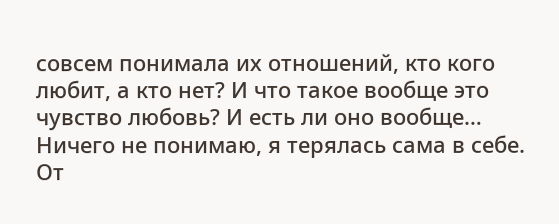совсем понимала их отношений, кто кого любит, а кто нет? И что такое вообще это чувство любовь? И есть ли оно вообще… Ничего не понимаю, я терялась сама в себе. От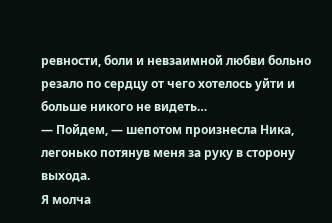ревности, боли и невзаимной любви больно резало по сердцу от чего хотелось уйти и больше никого не видеть…
— Пойдем, — шепотом произнесла Ника, легонько потянув меня за руку в сторону выхода.
Я молча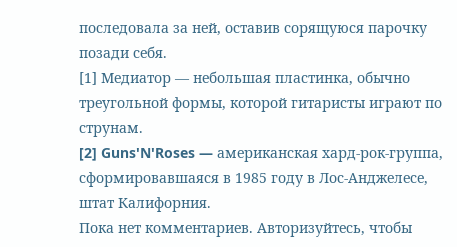последовала за ней, оставив сорящуюся парочку позади себя.
[1] Медиатор — небольшая пластинка, обычно треугольной формы, которой гитаристы играют по струнам.
[2] Guns'N'Roses — американская хард-рок-группа, сформировавшаяся в 1985 году в Лос-Анджелесе, штат Калифорния.
Пока нет комментариев. Авторизуйтесь, чтобы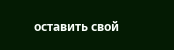оставить свой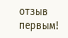отзыв первым!